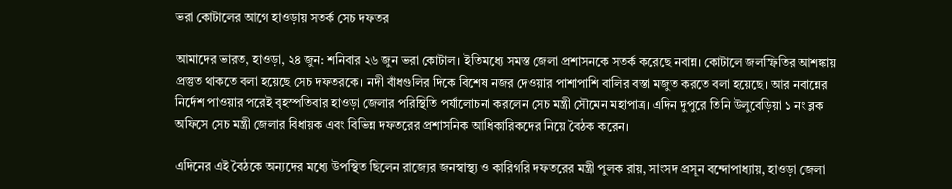ভরা কোটালের আগে হাওড়ায় সতর্ক সেচ দফতর

আমাদের ভারত, হাওড়া, ২৪ জুন: শনিবার ২৬ জুন ভরা কোটাল। ইতিমধ্যে সমস্ত জেলা প্রশাসনকে সতর্ক করেছে নবান্ন। কোটালে জলস্ফিতির আশঙ্কায় প্রস্তুত থাকতে বলা হয়েছে সেচ দফতরকে। নদী বাঁধগুলির দিকে বিশেষ নজর দেওয়ার পাশাপাশি বালির বস্তা মজুত করতে বলা হয়েছে। আর নবান্নের নির্দেশ পাওয়ার পরেই বৃহস্পতিবার হাওড়া জেলার পরিস্থিতি পর্যালোচনা করলেন সেচ মন্ত্রী সৌমেন মহাপাত্র। এদিন দুপুরে তিনি উলুবেড়িয়া ১ নং ব্লক অফিসে সেচ মন্ত্রী জেলার বিধায়ক এবং বিভিন্ন দফতরের প্রশাসনিক আধিকারিকদের নিয়ে বৈঠক করেন।

এদিনের এই বৈঠকে অন্যদের মধ্যে উপস্থিত ছিলেন রাজ্যের জনস্বাস্থ্য ও কারিগরি দফতরের মন্ত্রী পুলক রায়, সাংসদ প্রসূন বন্দোপাধ্যায়, হাওড়া জেলা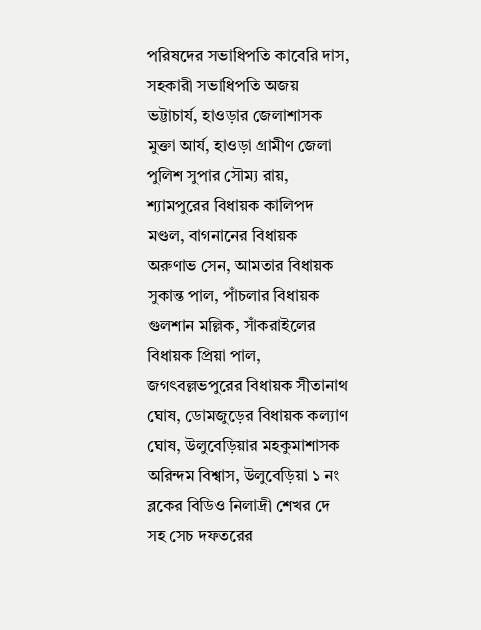পরিষদের সভাধিপতি কাবেরি দাস, সহকারী সভাধিপতি অজয় ভট্টাচার্য, হাওড়ার জেলাশাসক মুক্তা আর্য, হাওড়া গ্রামীণ জেলা পুলিশ সুপার সৌম্য রায়, শ্যামপুরের বিধায়ক কালিপদ মণ্ডল, বাগনানের বিধায়ক অরুণাভ সেন, আমতার বিধায়ক সুকান্ত পাল, পাঁচলার বিধায়ক গুলশান মল্লিক, সাঁকরাইলের বিধায়ক প্রিয়া পাল, জগৎবল্লভপুরের বিধায়ক সীতানাথ ঘোষ, ডোমজুড়ের বিধায়ক কল্যাণ ঘোষ, উলুবেড়িয়ার মহকুমাশাসক অরিন্দম বিশ্বাস, উলুবেড়িয়া ১ নং ব্লকের বিডিও নিলাদ্রী শেখর দে সহ সেচ দফতরের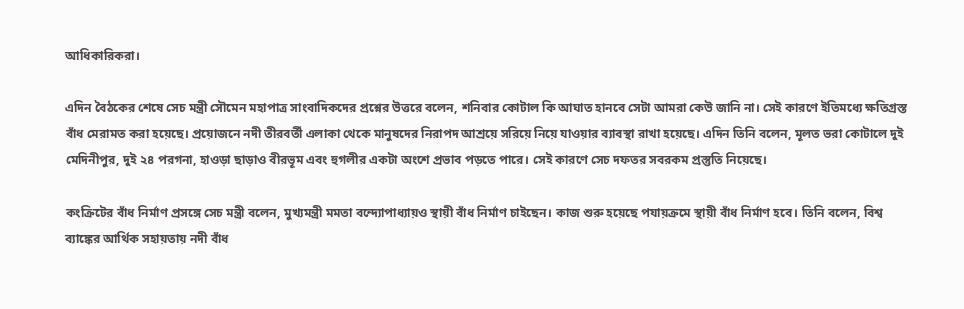আধিকারিকরা।

এদিন বৈঠকের শেষে সেচ মন্ত্রী সৌমেন মহাপাত্র সাংবাদিকদের প্রশ্নের উত্তরে বলেন, শনিবার কোটাল কি আঘাত হানবে সেটা আমরা কেউ জানি না। সেই কারণে ইতিমধ্যে ক্ষতিগ্রস্ত বাঁধ মেরামত করা হয়েছে। প্রয়োজনে নদী তীরবর্তী এলাকা থেকে মানুষদের নিরাপদ আশ্রয়ে সরিয়ে নিয়ে যাওয়ার ব্যাবস্থা রাখা হয়েছে। এদিন তিনি বলেন, মূলত ভরা কোটালে দুই মেদিনীপুর, দুই ২৪ পরগনা, হাওড়া ছাড়াও বীরভূম এবং হুগলীর একটা অংশে প্রভাব পড়তে পারে। সেই কারণে সেচ দফতর সবরকম প্রস্তুতি নিয়েছে।

কংক্রিটের বাঁধ নির্মাণ প্রসঙ্গে সেচ মন্ত্রী বলেন, মুখ্যমন্ত্রী মমতা বন্দ্যোপাধ্যায়ও স্থায়ী বাঁধ নির্মাণ চাইছেন। কাজ শুরু হয়েছে পযায়ক্রমে স্থায়ী বাঁধ নির্মাণ হবে। তিনি বলেন, বিশ্ব ব্যাঙ্কের আর্থিক সহায়তায় নদী বাঁধ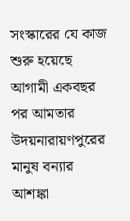সংস্কারের যে কাজ শুরু হয়েছে আগামী একবছর পর আমতার উদয়নারায়ণপুরের মানুষ বন্যার আশঙ্কা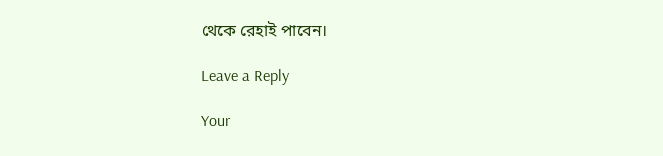থেকে রেহাই পাবেন।

Leave a Reply

Your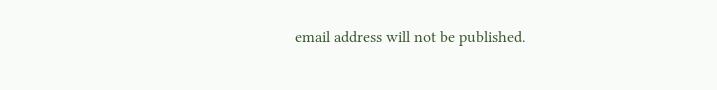email address will not be published.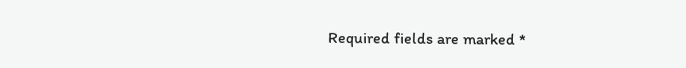Required fields are marked *